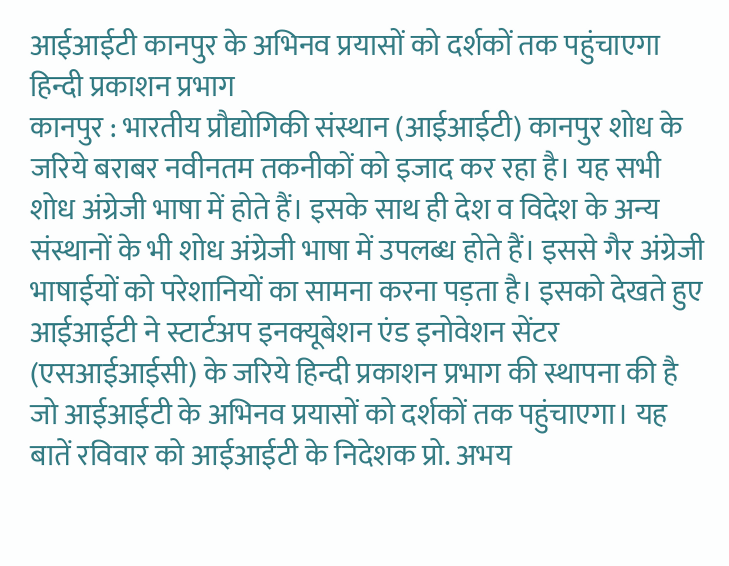आईआईटी कानपुर के अभिनव प्रयासों को दर्शकों तक पहुंचाएगा हिन्दी प्रकाशन प्रभाग
कानपुर : भारतीय प्रौद्योगिकी संस्थान (आईआईटी) कानपुर शोध के जरिये बराबर नवीनतम तकनीकों को इजाद कर रहा है। यह सभी शोध अंग्रेजी भाषा में होते हैं। इसके साथ ही देश व विदेश के अन्य संस्थानों के भी शोध अंग्रेजी भाषा में उपलब्ध होते हैं। इससे गैर अंग्रेजी भाषाईयों को परेशानियों का सामना करना पड़ता है। इसको देखते हुए आईआईटी ने स्टार्टअप इनक्यूबेशन एंड इनोवेशन सेंटर (एसआईआईसी) के जरिये हिन्दी प्रकाशन प्रभाग की स्थापना की है जो आईआईटी के अभिनव प्रयासों को दर्शकों तक पहुंचाएगा। यह बातें रविवार को आईआईटी के निदेशक प्रो. अभय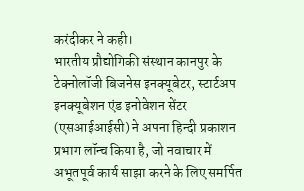करंदीकर ने कही।
भारतीय प्रौद्योगिकी संस्थान कानपुर के टेक्नोलॉजी बिजनेस इनक्यूबेटर, स्टार्टअप इनक्यूबेशन एंड इनोवेशन सेंटर (एसआईआईसी) ने अपना हिन्दी प्रकाशन प्रभाग लॉन्च किया है, जो नवाचार में अभूतपूर्व कार्य साझा करने के लिए समर्पित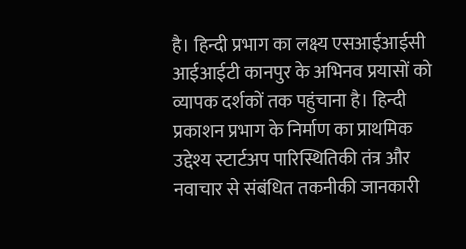है। हिन्दी प्रभाग का लक्ष्य एसआईआईसी आईआईटी कानपुर के अभिनव प्रयासों को व्यापक दर्शकों तक पहुंचाना है। हिन्दी प्रकाशन प्रभाग के निर्माण का प्राथमिक उद्देश्य स्टार्टअप पारिस्थितिकी तंत्र और नवाचार से संबंधित तकनीकी जानकारी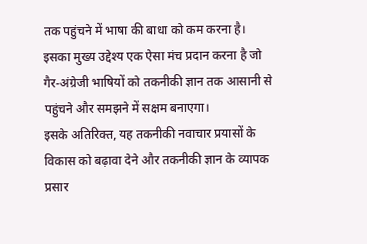तक पहुंचने में भाषा की बाधा को कम करना है। इसका मुख्य उद्देश्य एक ऐसा मंच प्रदान करना है जो गैर-अंग्रेजी भाषियों को तकनीकी ज्ञान तक आसानी से पहुंचने और समझने में सक्षम बनाएगा।
इसके अतिरिक्त, यह तकनीकी नवाचार प्रयासों के विकास को बढ़ावा देने और तकनीकी ज्ञान के व्यापक प्रसार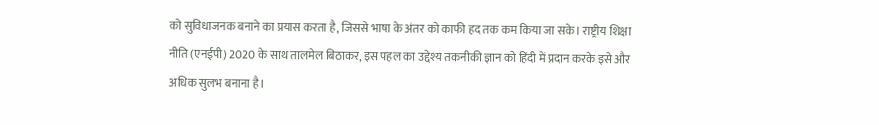को सुविधाजनक बनाने का प्रयास करता है, जिससे भाषा के अंतर को काफी हद तक कम किया जा सके। राष्ट्रीय शिक्षा नीति (एनईपी) 2020 के साथ तालमेल बिठाकर, इस पहल का उद्देश्य तकनीकी ज्ञान को हिंदी में प्रदान करके इसे और अधिक सुलभ बनाना है।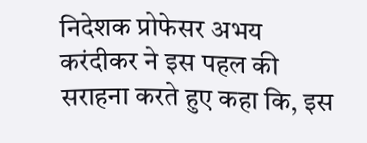निदेशक प्रोफेसर अभय करंदीकर ने इस पहल की सराहना करते हुए कहा कि, इस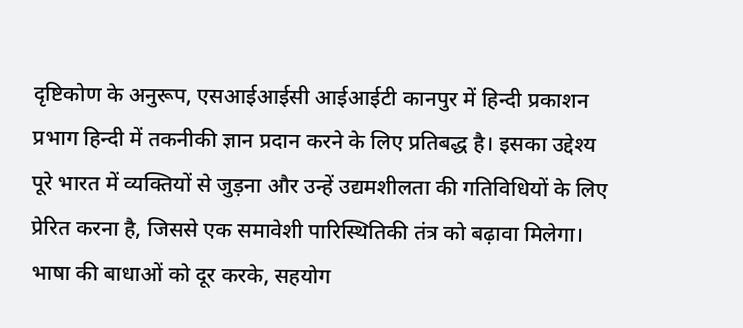दृष्टिकोण के अनुरूप, एसआईआईसी आईआईटी कानपुर में हिन्दी प्रकाशन प्रभाग हिन्दी में तकनीकी ज्ञान प्रदान करने के लिए प्रतिबद्ध है। इसका उद्देश्य पूरे भारत में व्यक्तियों से जुड़ना और उन्हें उद्यमशीलता की गतिविधियों के लिए प्रेरित करना है, जिससे एक समावेशी पारिस्थितिकी तंत्र को बढ़ावा मिलेगा। भाषा की बाधाओं को दूर करके, सहयोग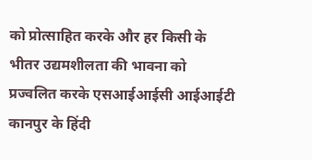को प्रोत्साहित करके और हर किसी के भीतर उद्यमशीलता की भावना को प्रज्वलित करके एसआईआईसी आईआईटी कानपुर के हिंदी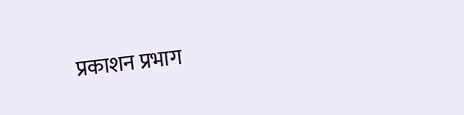प्रकाशन प्रभाग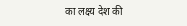का लक्ष्य देश की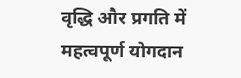वृद्धि और प्रगति में महत्वपूर्ण योगदान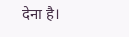देना है।